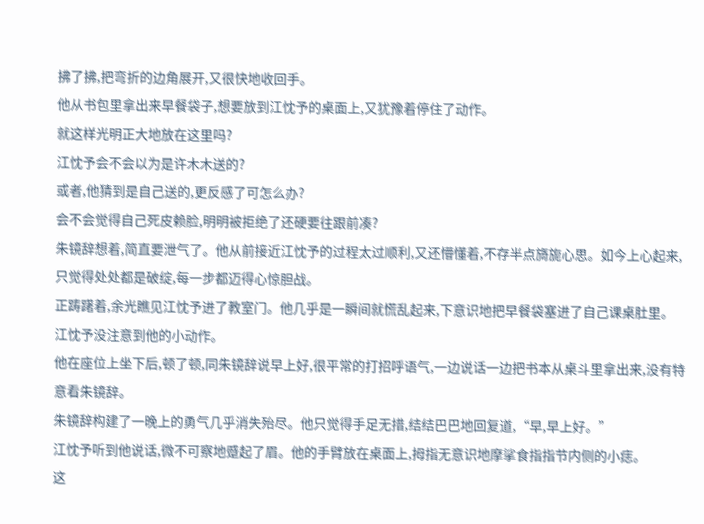拂了拂,把弯折的边角展开,又很快地收回手。
他从书包里拿出来早餐袋子,想要放到江忱予的桌面上,又犹豫着停住了动作。
就这样光明正大地放在这里吗?
江忱予会不会以为是许木木送的?
或者,他猜到是自己送的,更反感了可怎么办?
会不会觉得自己死皮赖脸,明明被拒绝了还硬要往跟前凑?
朱镜辞想着,简直要泄气了。他从前接近江忱予的过程太过顺利,又还懵懂着,不存半点旖旎心思。如今上心起来,只觉得处处都是破绽,每一步都迈得心惊胆战。
正踌躇着,余光瞧见江忱予进了教室门。他几乎是一瞬间就慌乱起来,下意识地把早餐袋塞进了自己课桌肚里。
江忱予没注意到他的小动作。
他在座位上坐下后,顿了顿,同朱镜辞说早上好,很平常的打招呼语气,一边说话一边把书本从桌斗里拿出来,没有特意看朱镜辞。
朱镜辞构建了一晚上的勇气几乎消失殆尽。他只觉得手足无措,结结巴巴地回复道,“早,早上好。”
江忱予听到他说话,微不可察地蹙起了眉。他的手臂放在桌面上,拇指无意识地摩挲食指指节内侧的小痣。
这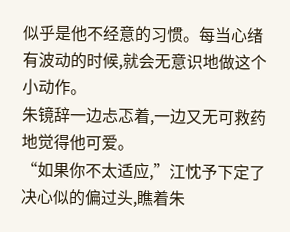似乎是他不经意的习惯。每当心绪有波动的时候,就会无意识地做这个小动作。
朱镜辞一边忐忑着,一边又无可救药地觉得他可爱。
“如果你不太适应,”江忱予下定了决心似的偏过头,瞧着朱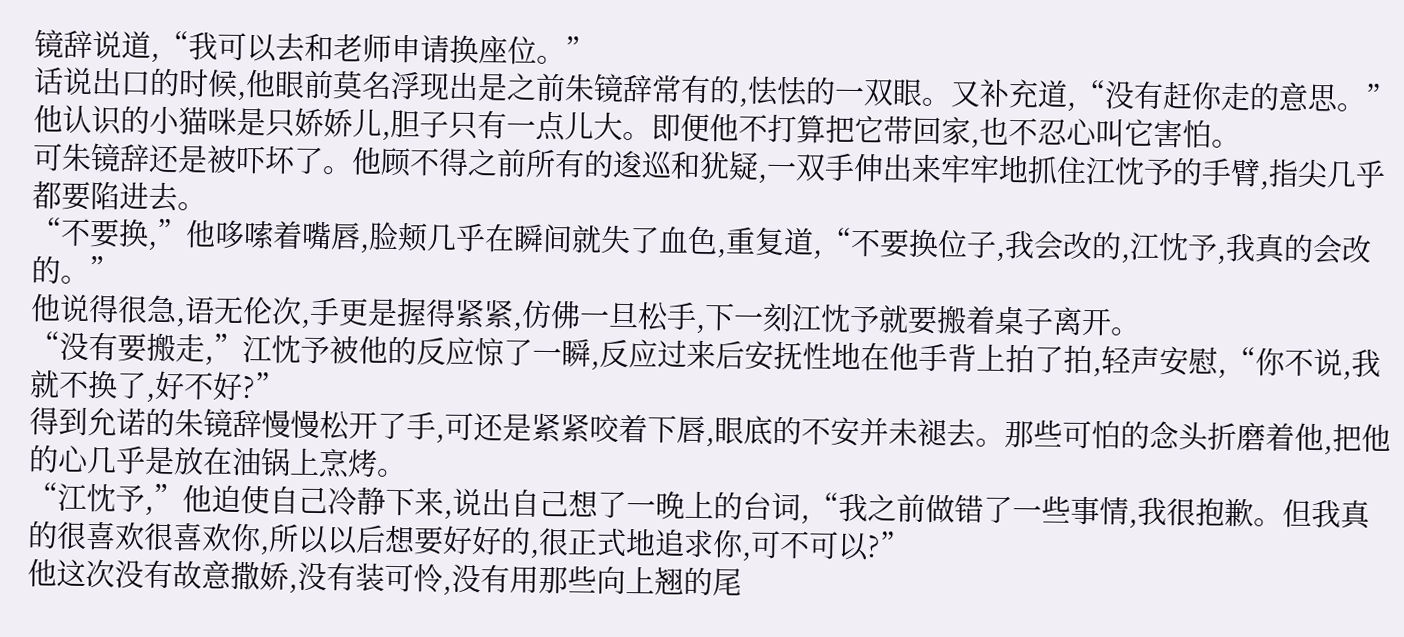镜辞说道,“我可以去和老师申请换座位。”
话说出口的时候,他眼前莫名浮现出是之前朱镜辞常有的,怯怯的一双眼。又补充道,“没有赶你走的意思。”
他认识的小猫咪是只娇娇儿,胆子只有一点儿大。即便他不打算把它带回家,也不忍心叫它害怕。
可朱镜辞还是被吓坏了。他顾不得之前所有的逡巡和犹疑,一双手伸出来牢牢地抓住江忱予的手臂,指尖几乎都要陷进去。
“不要换,”他哆嗦着嘴唇,脸颊几乎在瞬间就失了血色,重复道,“不要换位子,我会改的,江忱予,我真的会改的。”
他说得很急,语无伦次,手更是握得紧紧,仿佛一旦松手,下一刻江忱予就要搬着桌子离开。
“没有要搬走,”江忱予被他的反应惊了一瞬,反应过来后安抚性地在他手背上拍了拍,轻声安慰,“你不说,我就不换了,好不好?”
得到允诺的朱镜辞慢慢松开了手,可还是紧紧咬着下唇,眼底的不安并未褪去。那些可怕的念头折磨着他,把他的心几乎是放在油锅上烹烤。
“江忱予,”他迫使自己冷静下来,说出自己想了一晚上的台词,“我之前做错了一些事情,我很抱歉。但我真的很喜欢很喜欢你,所以以后想要好好的,很正式地追求你,可不可以?”
他这次没有故意撒娇,没有装可怜,没有用那些向上翘的尾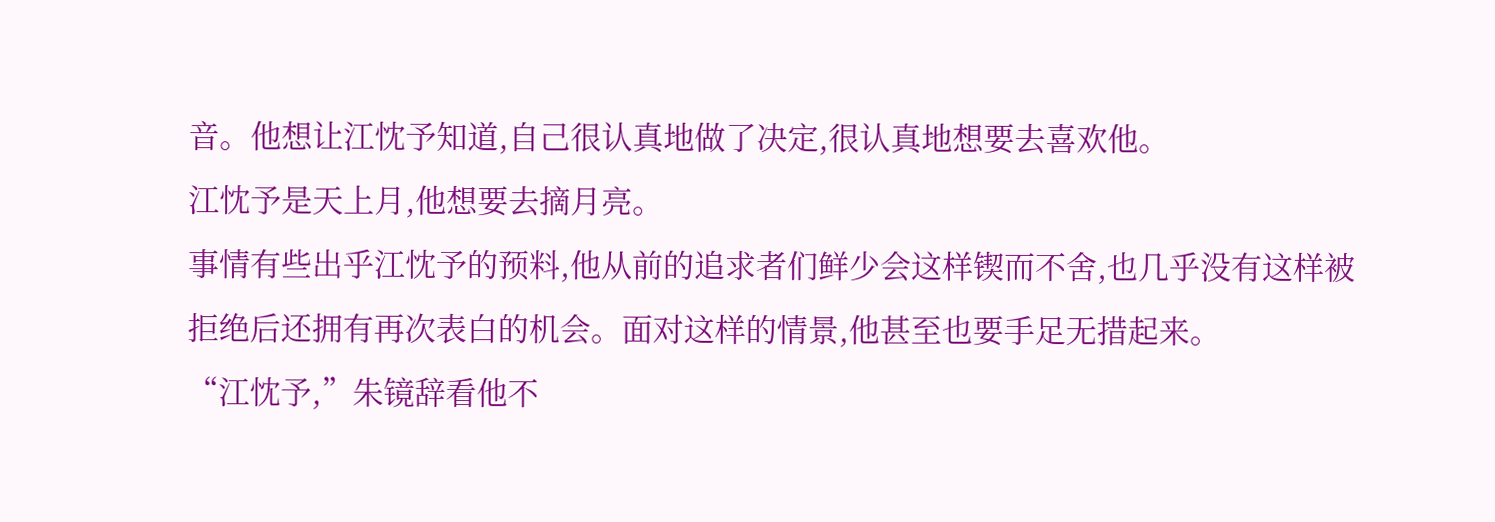音。他想让江忱予知道,自己很认真地做了决定,很认真地想要去喜欢他。
江忱予是天上月,他想要去摘月亮。
事情有些出乎江忱予的预料,他从前的追求者们鲜少会这样锲而不舍,也几乎没有这样被拒绝后还拥有再次表白的机会。面对这样的情景,他甚至也要手足无措起来。
“江忱予,”朱镜辞看他不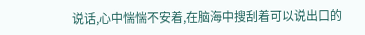说话,心中惴惴不安着,在脑海中搜刮着可以说出口的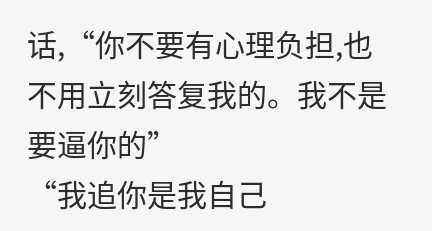话,“你不要有心理负担,也不用立刻答复我的。我不是要逼你的”
“我追你是我自己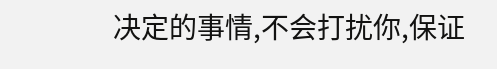决定的事情,不会打扰你,保证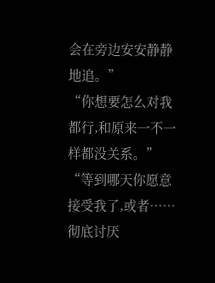会在旁边安安静静地追。”
“你想要怎么对我都行,和原来一不一样都没关系。”
“等到哪天你愿意接受我了,或者……彻底讨厌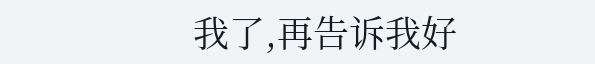我了,再告诉我好